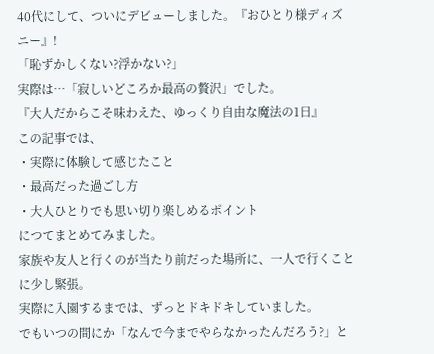40代にして、ついにデビューしました。『おひとり様ディズニー』!
「恥ずかしくない?浮かない?」
実際は…「寂しいどころか最高の贅沢」でした。
『大人だからこそ味わえた、ゆっくり自由な魔法の1日』
この記事では、
・実際に体験して感じたこと
・最高だった過ごし方
・大人ひとりでも思い切り楽しめるポイント
につてまとめてみました。
家族や友人と行くのが当たり前だった場所に、一人で行くことに少し緊張。
実際に入園するまでは、ずっとドキドキしていました。
でもいつの間にか「なんで今までやらなかったんだろう?」と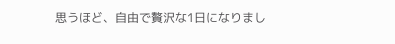思うほど、自由で贅沢な1日になりまし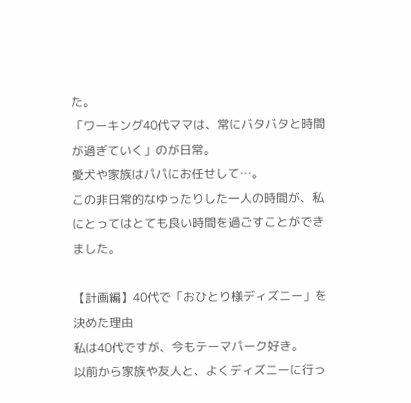た。
「ワーキング40代ママは、常にバタバタと時間が過ぎていく」のが日常。
愛犬や家族はパパにお任せして…。
この非日常的なゆったりした一人の時間が、私にとってはとても良い時間を過ごすことができました。

【計画編】40代で「おひとり様ディズニー」を決めた理由
私は40代ですが、今もテーマパーク好き。
以前から家族や友人と、よくディズニーに行っ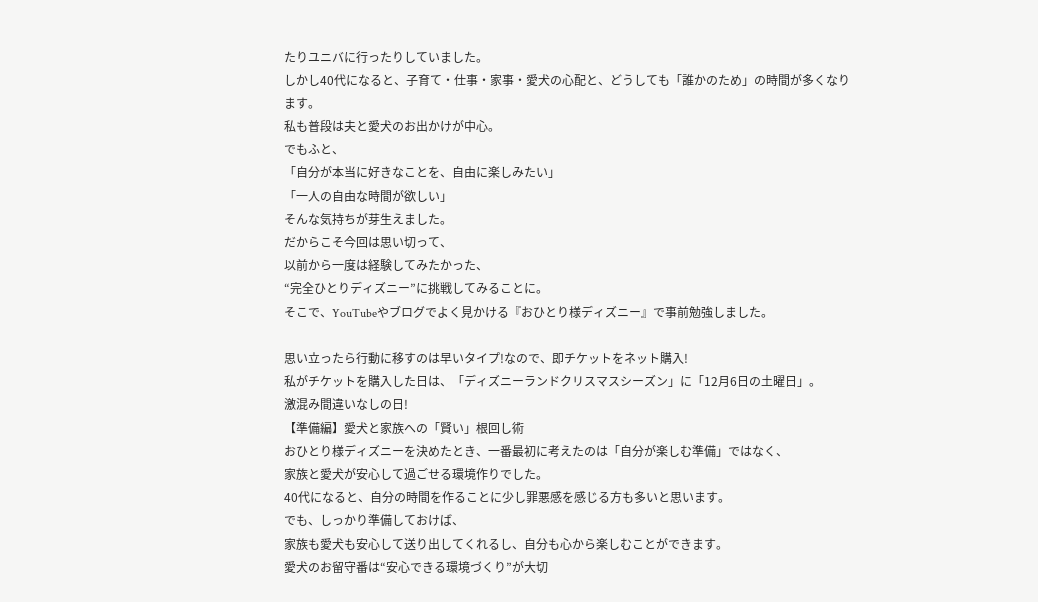たりユニバに行ったりしていました。
しかし40代になると、子育て・仕事・家事・愛犬の心配と、どうしても「誰かのため」の時間が多くなります。
私も普段は夫と愛犬のお出かけが中心。
でもふと、
「自分が本当に好きなことを、自由に楽しみたい」
「一人の自由な時間が欲しい」
そんな気持ちが芽生えました。
だからこそ今回は思い切って、
以前から一度は経験してみたかった、
“完全ひとりディズニー”に挑戦してみることに。
そこで、YouTubeやブログでよく見かける『おひとり様ディズニー』で事前勉強しました。

思い立ったら行動に移すのは早いタイプ!なので、即チケットをネット購入!
私がチケットを購入した日は、「ディズニーランドクリスマスシーズン」に「12月6日の土曜日」。
激混み間違いなしの日!
【準備編】愛犬と家族への「賢い」根回し術
おひとり様ディズニーを決めたとき、一番最初に考えたのは「自分が楽しむ準備」ではなく、
家族と愛犬が安心して過ごせる環境作りでした。
40代になると、自分の時間を作ることに少し罪悪感を感じる方も多いと思います。
でも、しっかり準備しておけば、
家族も愛犬も安心して送り出してくれるし、自分も心から楽しむことができます。
愛犬のお留守番は“安心できる環境づくり”が大切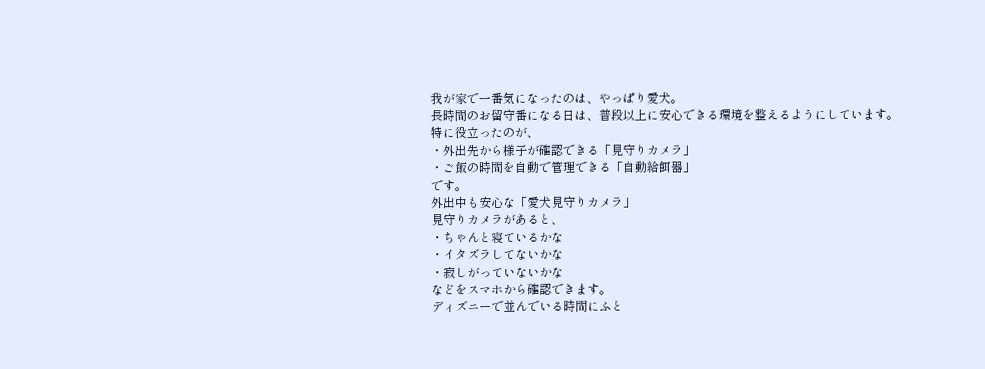我が家で一番気になったのは、やっぱり愛犬。
長時間のお留守番になる日は、普段以上に安心できる環境を整えるようにしています。
特に役立ったのが、
・外出先から様子が確認できる「見守りカメラ」
・ご飯の時間を自動で管理できる「自動給餌器」
です。
外出中も安心な「愛犬見守りカメラ」
見守りカメラがあると、
・ちゃんと寝ているかな
・イタズラしてないかな
・寂しがっていないかな
などをスマホから確認できます。
ディズニーで並んでいる時間にふと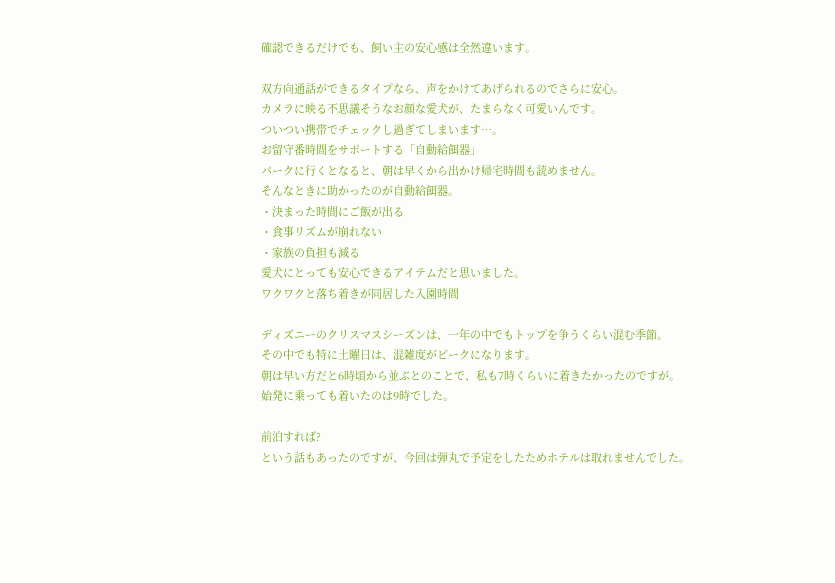確認できるだけでも、飼い主の安心感は全然違います。

双方向通話ができるタイプなら、声をかけてあげられるのでさらに安心。
カメラに映る不思議そうなお顔な愛犬が、たまらなく可愛いんです。
ついつい携帯でチェックし過ぎてしまいます…。
お留守番時間をサポートする「自動給餌器」
パークに行くとなると、朝は早くから出かけ帰宅時間も読めません。
そんなときに助かったのが自動給餌器。
・決まった時間にご飯が出る
・食事リズムが崩れない
・家族の負担も減る
愛犬にとっても安心できるアイテムだと思いました。
ワクワクと落ち着きが同居した入園時間

ディズニーのクリスマスシーズンは、一年の中でもトップを争うくらい混む季節。
その中でも特に土曜日は、混雑度がピークになります。
朝は早い方だと6時頃から並ぶとのことで、私も7時くらいに着きたかったのですが。
始発に乗っても着いたのは9時でした。

前泊すれば?
という話もあったのですが、今回は弾丸で予定をしたためホテルは取れませんでした。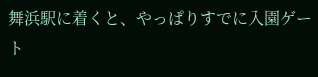舞浜駅に着くと、やっぱりすでに入園ゲート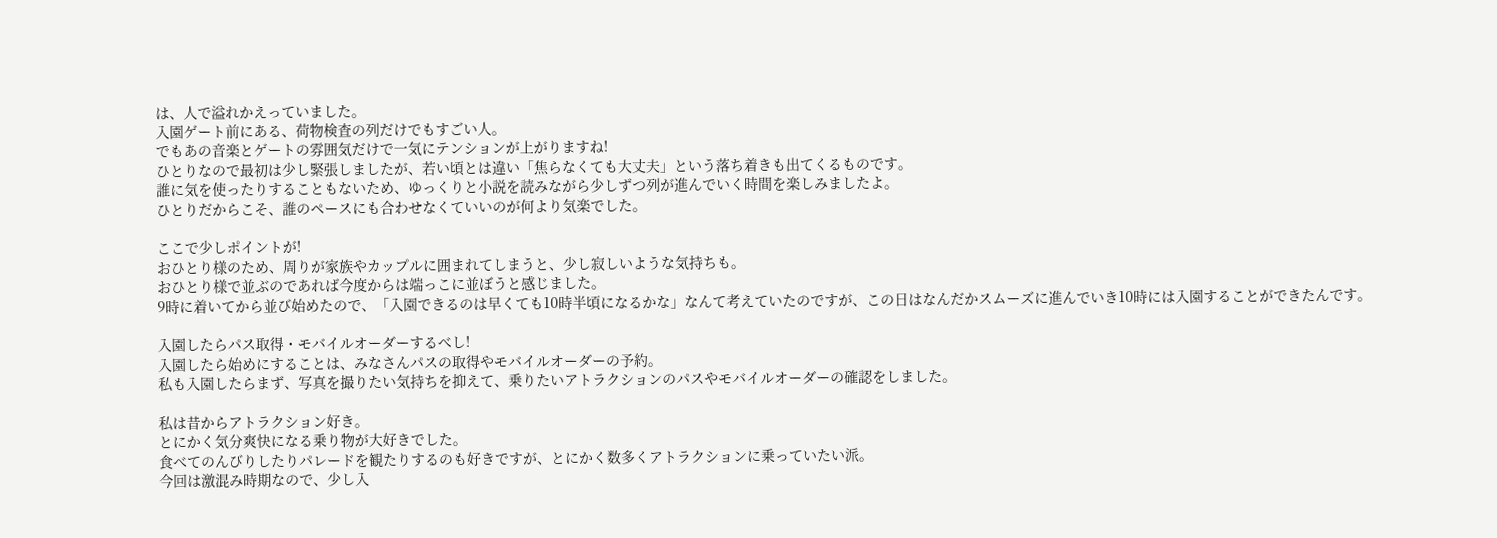は、人で溢れかえっていました。
入園ゲート前にある、荷物検査の列だけでもすごい人。
でもあの音楽とゲートの雰囲気だけで一気にテンションが上がりますね!
ひとりなので最初は少し緊張しましたが、若い頃とは違い「焦らなくても大丈夫」という落ち着きも出てくるものです。
誰に気を使ったりすることもないため、ゆっくりと小説を読みながら少しずつ列が進んでいく時間を楽しみましたよ。
ひとりだからこそ、誰のペースにも合わせなくていいのが何より気楽でした。

ここで少しポイントが!
おひとり様のため、周りが家族やカップルに囲まれてしまうと、少し寂しいような気持ちも。
おひとり様で並ぶのであれば今度からは端っこに並ぼうと感じました。
9時に着いてから並び始めたので、「入園できるのは早くても10時半頃になるかな」なんて考えていたのですが、この日はなんだかスムーズに進んでいき10時には入園することができたんです。

入園したらパス取得・モバイルオーダーするべし!
入園したら始めにすることは、みなさんパスの取得やモバイルオーダーの予約。
私も入園したらまず、写真を撮りたい気持ちを抑えて、乗りたいアトラクションのパスやモバイルオーダーの確認をしました。

私は昔からアトラクション好き。
とにかく気分爽快になる乗り物が大好きでした。
食べてのんびりしたりパレードを観たりするのも好きですが、とにかく数多くアトラクションに乗っていたい派。
今回は激混み時期なので、少し入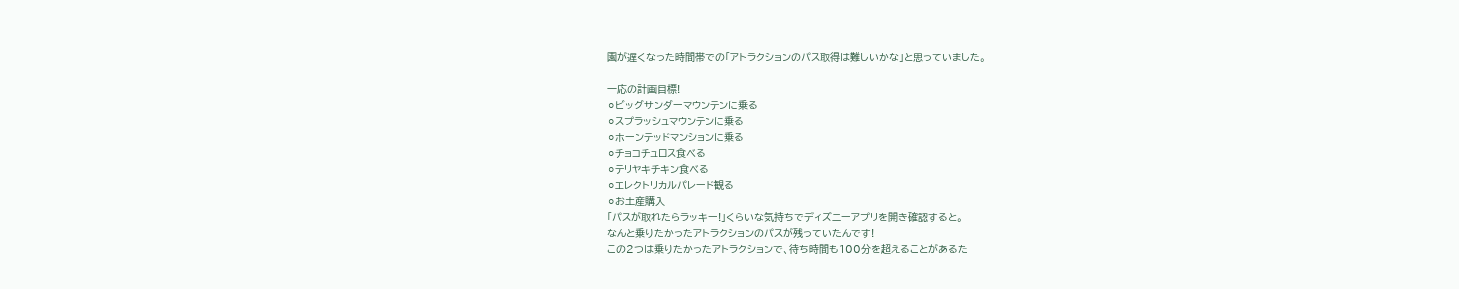園が遅くなった時間帯での「アトラクションのパス取得は難しいかな」と思っていました。

一応の計画目標!
⚪ビッグサンダーマウンテンに乗る
⚪スプラッシュマウンテンに乗る
⚪ホーンテッドマンションに乗る
⚪チョコチュロス食べる
⚪テリヤキチキン食べる
⚪エレクトリカルパレード観る
⚪お土産購入
「パスが取れたらラッキー!」くらいな気持ちでディズニーアプリを開き確認すると。
なんと乗りたかったアトラクションのパスが残っていたんです!
この2つは乗りたかったアトラクションで、待ち時間も100分を超えることがあるた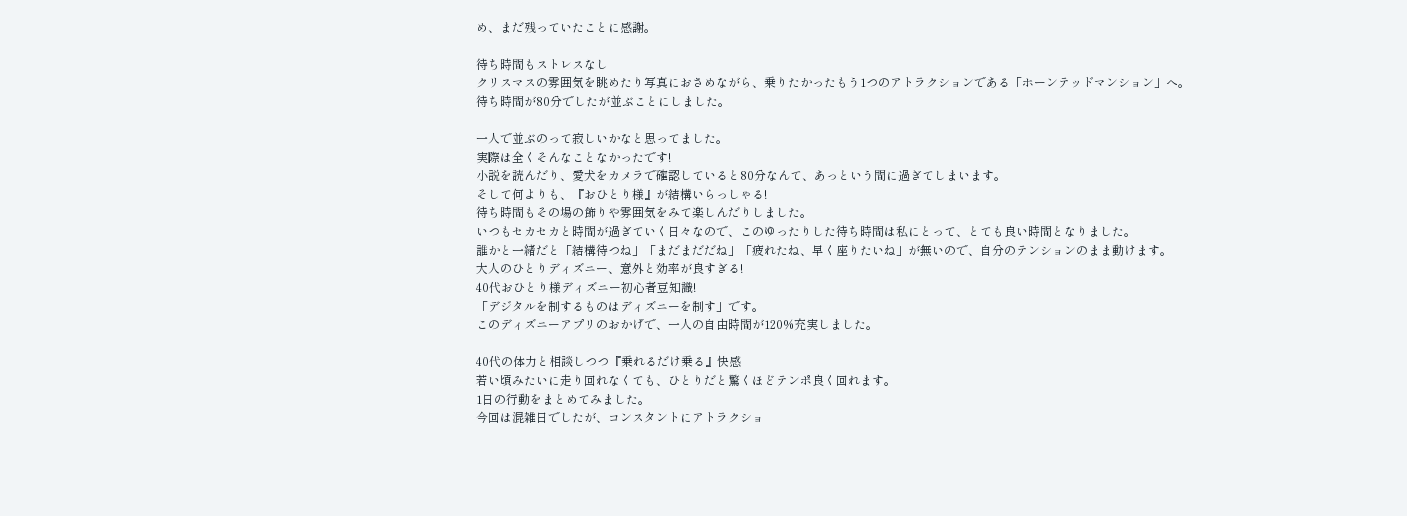め、まだ残っていたことに感謝。

待ち時間もストレスなし
クリスマスの雰囲気を眺めたり写真におさめながら、乗りたかったもう1つのアトラクションである「ホーンテッドマンション」へ。
待ち時間が80分でしたが並ぶことにしました。

一人で並ぶのって寂しいかなと思ってました。
実際は全くそんなことなかったです!
小説を読んだり、愛犬をカメラで確認していると80分なんて、あっという間に過ぎてしまいます。
そして何よりも、『おひとり様』が結構いらっしゃる!
待ち時間もその場の飾りや雰囲気をみて楽しんだりしました。
いつもセカセカと時間が過ぎていく日々なので、このゆったりした待ち時間は私にとって、とても良い時間となりました。
誰かと一緒だと「結構待つね」「まだまだだね」「疲れたね、早く座りたいね」が無いので、自分のテンションのまま動けます。
大人のひとりディズニー、意外と効率が良すぎる!
40代おひとり様ディズニー初心者豆知識!
「デジタルを制するものはディズニーを制す」です。
このディズニーアプリのおかげで、一人の自由時間が120%充実しました。

40代の体力と相談しつつ『乗れるだけ乗る』快感
若い頃みたいに走り回れなくても、ひとりだと驚くほどテンポ良く回れます。
1日の行動をまとめてみました。
今回は混雑日でしたが、コンスタントにアトラクショ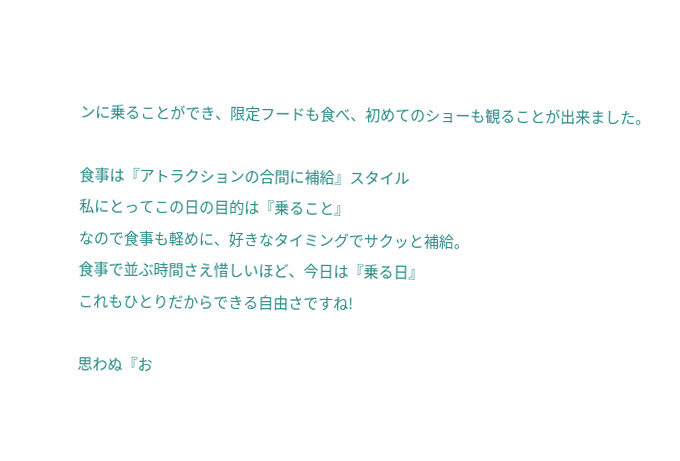ンに乗ることができ、限定フードも食べ、初めてのショーも観ることが出来ました。

食事は『アトラクションの合間に補給』スタイル
私にとってこの日の目的は『乗ること』
なので食事も軽めに、好きなタイミングでサクッと補給。
食事で並ぶ時間さえ惜しいほど、今日は『乗る日』
これもひとりだからできる自由さですね!

思わぬ『お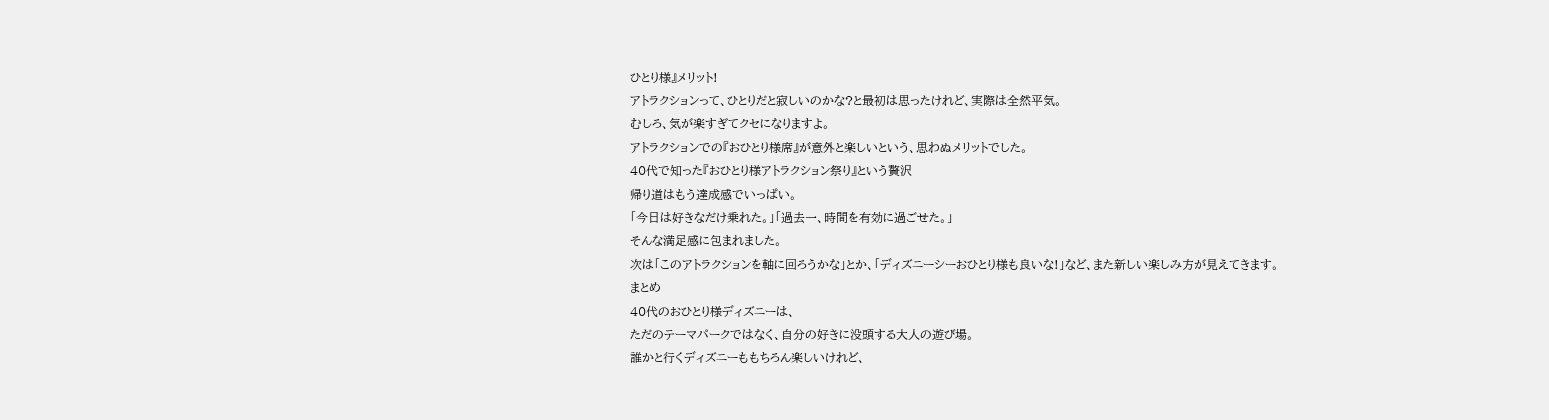ひとり様』メリット!
アトラクションって、ひとりだと寂しいのかな?と最初は思ったけれど、実際は全然平気。
むしろ、気が楽すぎてクセになりますよ。
アトラクションでの『おひとり様席』が意外と楽しいという、思わぬメリットでした。
40代で知った『おひとり様アトラクション祭り』という贅沢
帰り道はもう達成感でいっぱい。
「今日は好きなだけ乗れた。」「過去一、時間を有効に過ごせた。」
そんな満足感に包まれました。
次は「このアトラクションを軸に回ろうかな」とか、「ディズニーシーおひとり様も良いな!」など、また新しい楽しみ方が見えてきます。
まとめ
40代のおひとり様ディズニーは、
ただのテーマパークではなく、自分の好きに没頭する大人の遊び場。
誰かと行くディズニーももちろん楽しいけれど、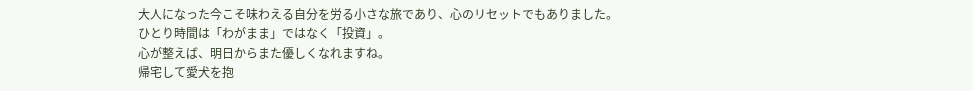大人になった今こそ味わえる自分を労る小さな旅であり、心のリセットでもありました。
ひとり時間は「わがまま」ではなく「投資」。
心が整えば、明日からまた優しくなれますね。
帰宅して愛犬を抱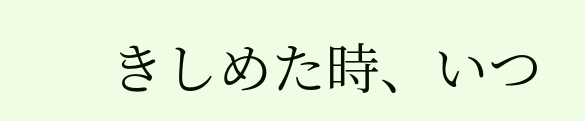きしめた時、いつ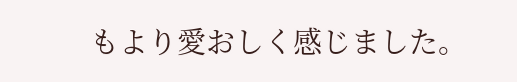もより愛おしく感じました。